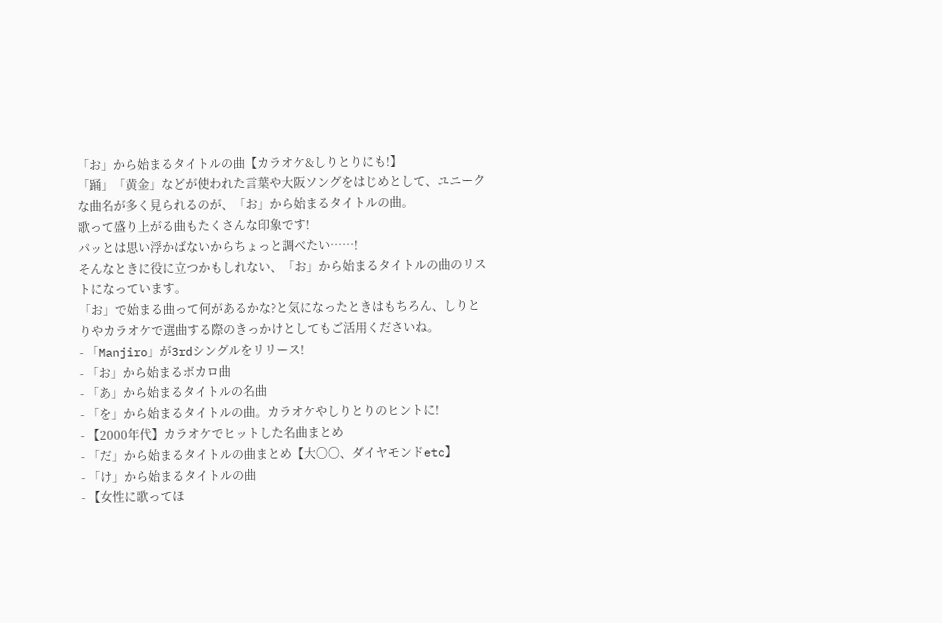「お」から始まるタイトルの曲【カラオケ&しりとりにも!】
「踊」「黄金」などが使われた言葉や大阪ソングをはじめとして、ユニークな曲名が多く見られるのが、「お」から始まるタイトルの曲。
歌って盛り上がる曲もたくさんな印象です!
パッとは思い浮かばないからちょっと調べたい……!
そんなときに役に立つかもしれない、「お」から始まるタイトルの曲のリストになっています。
「お」で始まる曲って何があるかな?と気になったときはもちろん、しりとりやカラオケで選曲する際のきっかけとしてもご活用くださいね。
- 「Manjiro」が3rdシングルをリリース!
- 「お」から始まるボカロ曲
- 「あ」から始まるタイトルの名曲
- 「を」から始まるタイトルの曲。カラオケやしりとりのヒントに!
- 【2000年代】カラオケでヒットした名曲まとめ
- 「だ」から始まるタイトルの曲まとめ【大〇〇、ダイヤモンドetc】
- 「け」から始まるタイトルの曲
- 【女性に歌ってほ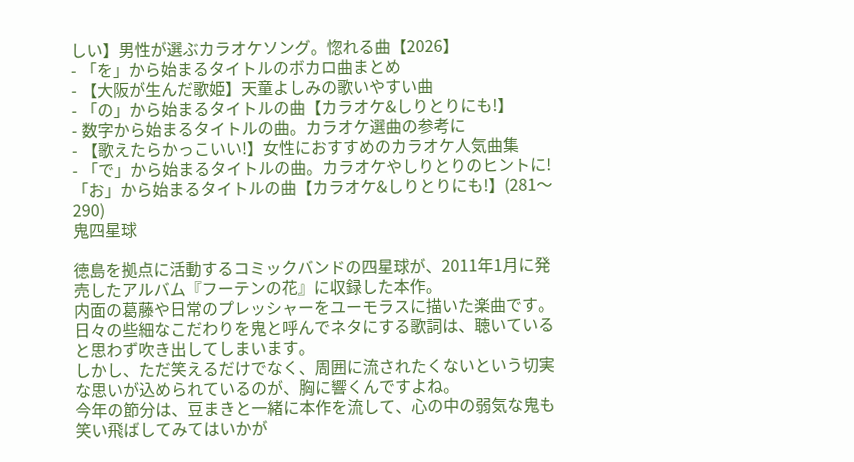しい】男性が選ぶカラオケソング。惚れる曲【2026】
- 「を」から始まるタイトルのボカロ曲まとめ
- 【大阪が生んだ歌姫】天童よしみの歌いやすい曲
- 「の」から始まるタイトルの曲【カラオケ&しりとりにも!】
- 数字から始まるタイトルの曲。カラオケ選曲の参考に
- 【歌えたらかっこいい!】女性におすすめのカラオケ人気曲集
- 「で」から始まるタイトルの曲。カラオケやしりとりのヒントに!
「お」から始まるタイトルの曲【カラオケ&しりとりにも!】(281〜290)
鬼四星球

徳島を拠点に活動するコミックバンドの四星球が、2011年1月に発売したアルバム『フーテンの花』に収録した本作。
内面の葛藤や日常のプレッシャーをユーモラスに描いた楽曲です。
日々の些細なこだわりを鬼と呼んでネタにする歌詞は、聴いていると思わず吹き出してしまいます。
しかし、ただ笑えるだけでなく、周囲に流されたくないという切実な思いが込められているのが、胸に響くんですよね。
今年の節分は、豆まきと一緒に本作を流して、心の中の弱気な鬼も笑い飛ばしてみてはいかが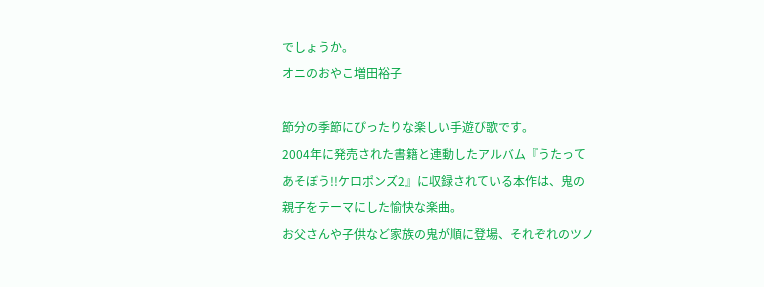でしょうか。
オニのおやこ増田裕子

節分の季節にぴったりな楽しい手遊び歌です。
2004年に発売された書籍と連動したアルバム『うたってあそぼう!!ケロポンズ2』に収録されている本作は、鬼の親子をテーマにした愉快な楽曲。
お父さんや子供など家族の鬼が順に登場、それぞれのツノ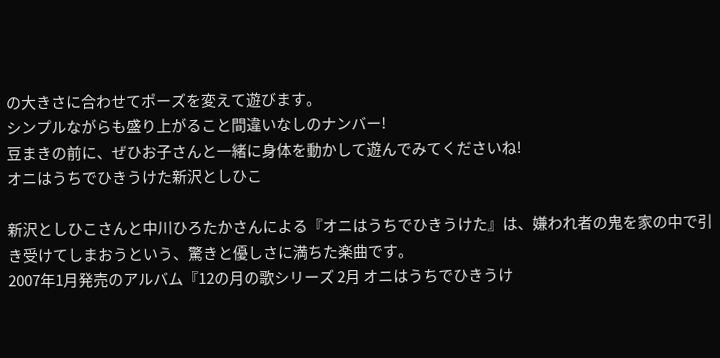の大きさに合わせてポーズを変えて遊びます。
シンプルながらも盛り上がること間違いなしのナンバー!
豆まきの前に、ぜひお子さんと一緒に身体を動かして遊んでみてくださいね!
オニはうちでひきうけた新沢としひこ

新沢としひこさんと中川ひろたかさんによる『オニはうちでひきうけた』は、嫌われ者の鬼を家の中で引き受けてしまおうという、驚きと優しさに満ちた楽曲です。
2007年1月発売のアルバム『12の月の歌シリーズ 2月 オニはうちでひきうけ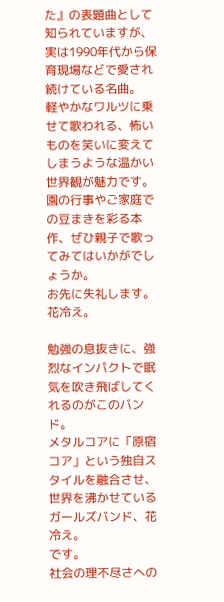た』の表題曲として知られていますが、実は1990年代から保育現場などで愛され続けている名曲。
軽やかなワルツに乗せて歌われる、怖いものを笑いに変えてしまうような温かい世界観が魅力です。
園の行事やご家庭での豆まきを彩る本作、ぜひ親子で歌ってみてはいかがでしょうか。
お先に失礼します。花冷え。

勉強の息抜きに、強烈なインパクトで眠気を吹き飛ばしてくれるのがこのバンド。
メタルコアに「原宿コア」という独自スタイルを融合させ、世界を沸かせているガールズバンド、花冷え。
です。
社会の理不尽さへの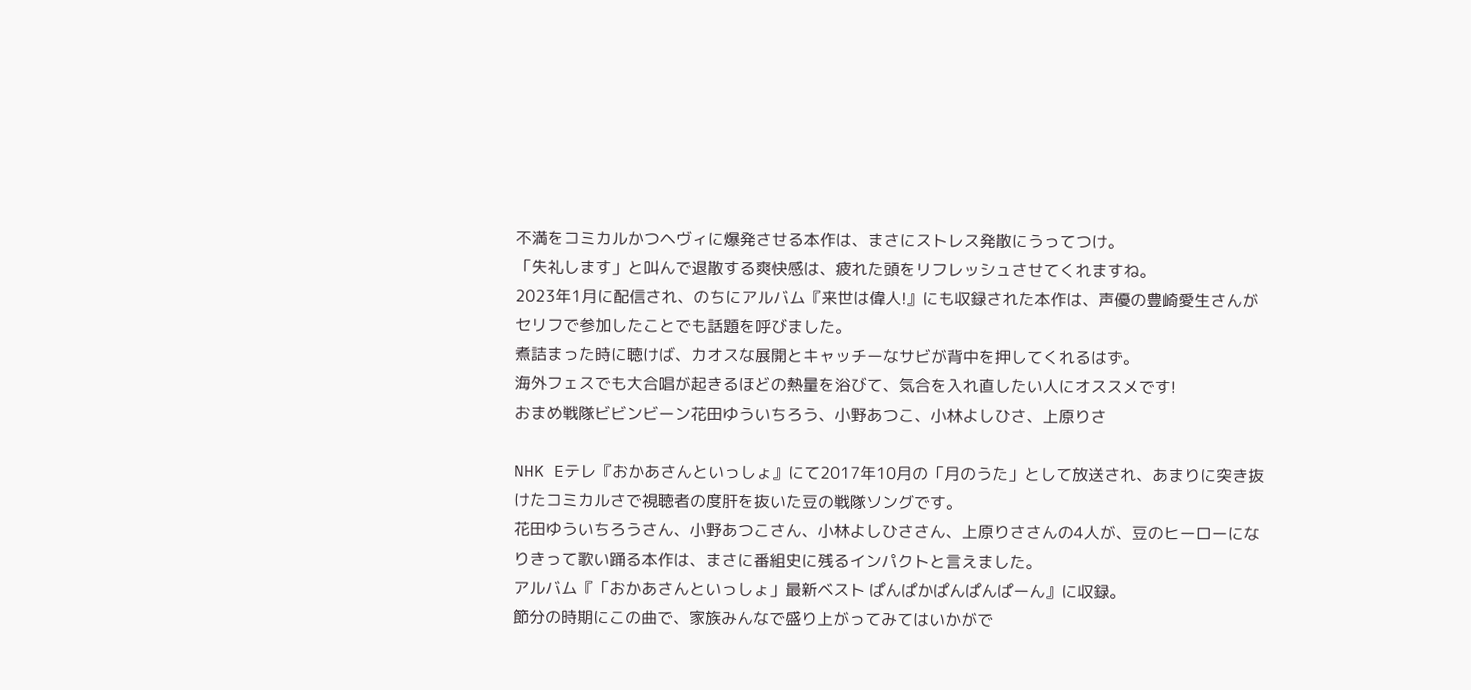不満をコミカルかつヘヴィに爆発させる本作は、まさにストレス発散にうってつけ。
「失礼します」と叫んで退散する爽快感は、疲れた頭をリフレッシュさせてくれますね。
2023年1月に配信され、のちにアルバム『来世は偉人!』にも収録された本作は、声優の豊崎愛生さんがセリフで参加したことでも話題を呼びました。
煮詰まった時に聴けば、カオスな展開とキャッチーなサビが背中を押してくれるはず。
海外フェスでも大合唱が起きるほどの熱量を浴びて、気合を入れ直したい人にオススメです!
おまめ戦隊ビビンビーン花田ゆういちろう、小野あつこ、小林よしひさ、上原りさ

NHK Eテレ『おかあさんといっしょ』にて2017年10月の「月のうた」として放送され、あまりに突き抜けたコミカルさで視聴者の度肝を抜いた豆の戦隊ソングです。
花田ゆういちろうさん、小野あつこさん、小林よしひささん、上原りささんの4人が、豆のヒーローになりきって歌い踊る本作は、まさに番組史に残るインパクトと言えました。
アルバム『「おかあさんといっしょ」最新ベスト ぱんぱかぱんぱんぱーん』に収録。
節分の時期にこの曲で、家族みんなで盛り上がってみてはいかがで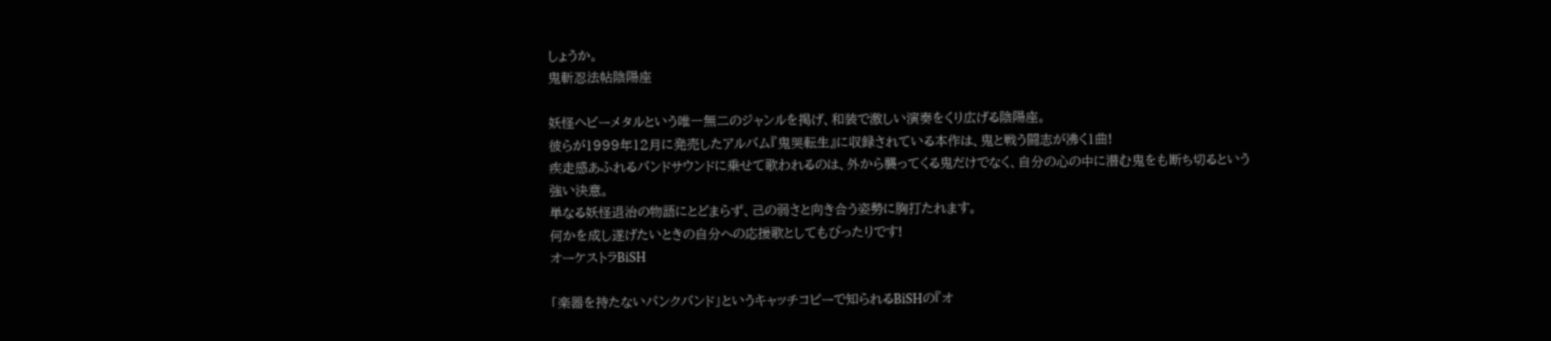しょうか。
鬼斬忍法帖陰陽座

妖怪ヘビーメタルという唯一無二のジャンルを掲げ、和装で激しい演奏をくり広げる陰陽座。
彼らが1999年12月に発売したアルバム『鬼哭転生』に収録されている本作は、鬼と戦う闘志が沸く1曲!
疾走感あふれるバンドサウンドに乗せて歌われるのは、外から襲ってくる鬼だけでなく、自分の心の中に潜む鬼をも断ち切るという強い決意。
単なる妖怪退治の物語にとどまらず、己の弱さと向き合う姿勢に胸打たれます。
何かを成し遂げたいときの自分への応援歌としてもぴったりです!
オーケストラBiSH

「楽器を持たないパンクバンド」というキャッチコピーで知られるBiSHの『オ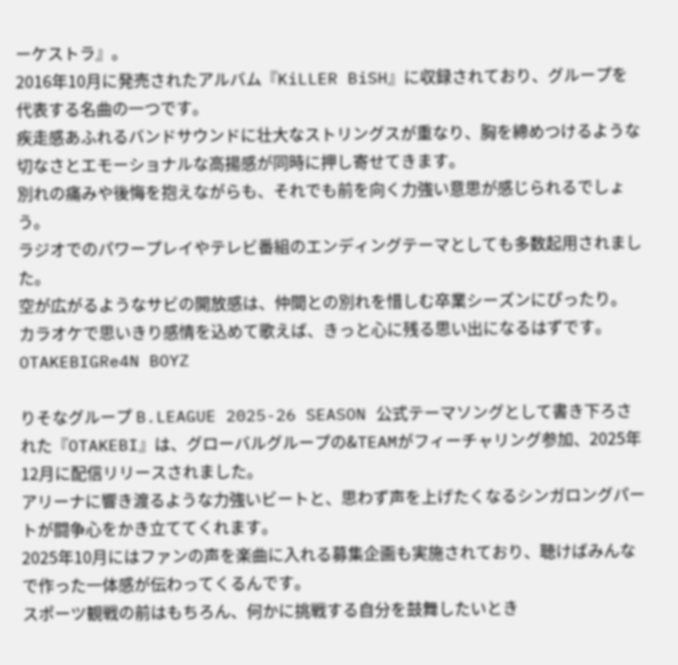ーケストラ』。
2016年10月に発売されたアルバム『KiLLER BiSH』に収録されており、グループを代表する名曲の一つです。
疾走感あふれるバンドサウンドに壮大なストリングスが重なり、胸を締めつけるような切なさとエモーショナルな高揚感が同時に押し寄せてきます。
別れの痛みや後悔を抱えながらも、それでも前を向く力強い意思が感じられるでしょう。
ラジオでのパワープレイやテレビ番組のエンディングテーマとしても多数起用されました。
空が広がるようなサビの開放感は、仲間との別れを惜しむ卒業シーズンにぴったり。
カラオケで思いきり感情を込めて歌えば、きっと心に残る思い出になるはずです。
OTAKEBIGRe4N BOYZ

りそなグループ B.LEAGUE 2025-26 SEASON 公式テーマソングとして書き下ろされた『OTAKEBI』は、グローバルグループの&TEAMがフィーチャリング参加、2025年12月に配信リリースされました。
アリーナに響き渡るような力強いビートと、思わず声を上げたくなるシンガロングパートが闘争心をかき立ててくれます。
2025年10月にはファンの声を楽曲に入れる募集企画も実施されており、聴けばみんなで作った一体感が伝わってくるんです。
スポーツ観戦の前はもちろん、何かに挑戦する自分を鼓舞したいとき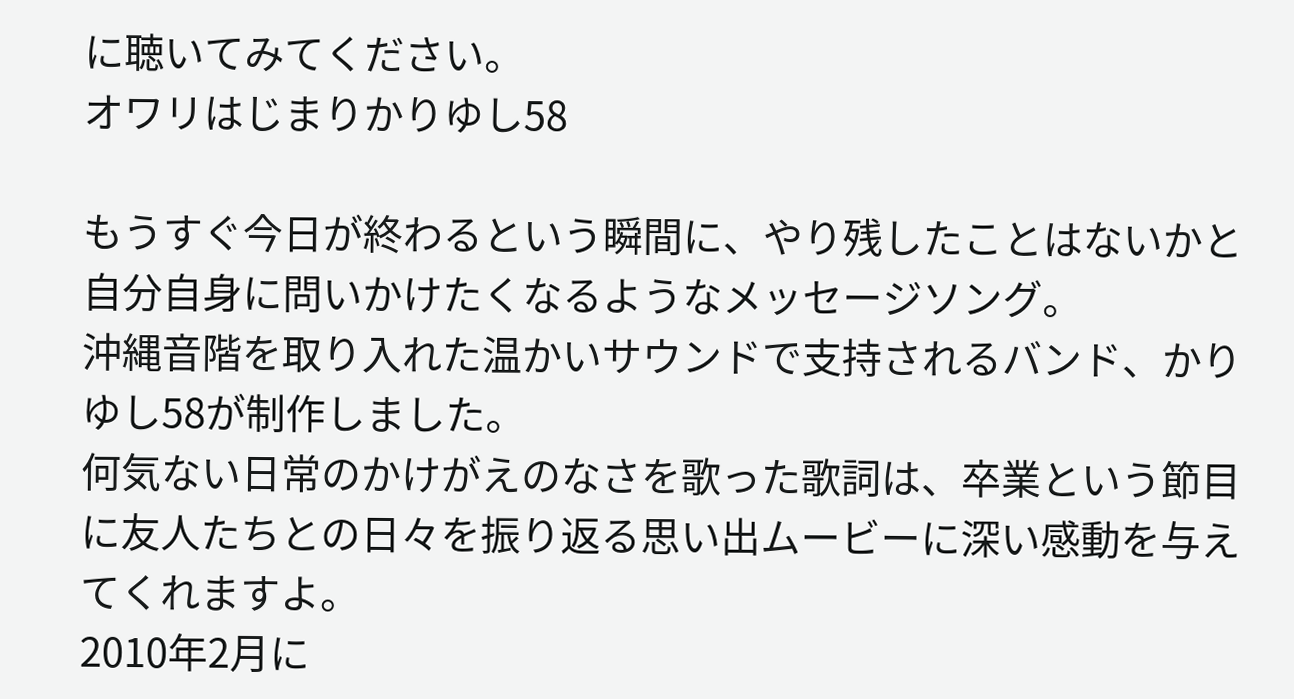に聴いてみてください。
オワリはじまりかりゆし58

もうすぐ今日が終わるという瞬間に、やり残したことはないかと自分自身に問いかけたくなるようなメッセージソング。
沖縄音階を取り入れた温かいサウンドで支持されるバンド、かりゆし58が制作しました。
何気ない日常のかけがえのなさを歌った歌詞は、卒業という節目に友人たちとの日々を振り返る思い出ムービーに深い感動を与えてくれますよ。
2010年2月に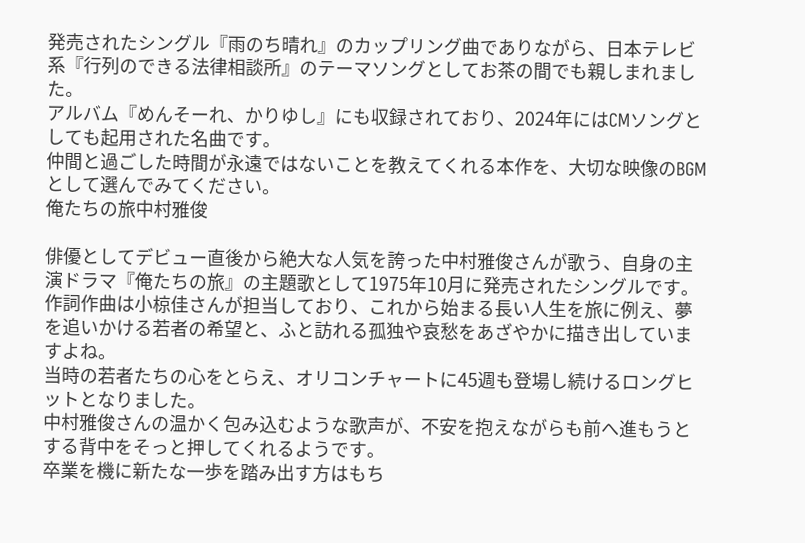発売されたシングル『雨のち晴れ』のカップリング曲でありながら、日本テレビ系『行列のできる法律相談所』のテーマソングとしてお茶の間でも親しまれました。
アルバム『めんそーれ、かりゆし』にも収録されており、2024年にはCMソングとしても起用された名曲です。
仲間と過ごした時間が永遠ではないことを教えてくれる本作を、大切な映像のBGMとして選んでみてください。
俺たちの旅中村雅俊

俳優としてデビュー直後から絶大な人気を誇った中村雅俊さんが歌う、自身の主演ドラマ『俺たちの旅』の主題歌として1975年10月に発売されたシングルです。
作詞作曲は小椋佳さんが担当しており、これから始まる長い人生を旅に例え、夢を追いかける若者の希望と、ふと訪れる孤独や哀愁をあざやかに描き出していますよね。
当時の若者たちの心をとらえ、オリコンチャートに45週も登場し続けるロングヒットとなりました。
中村雅俊さんの温かく包み込むような歌声が、不安を抱えながらも前へ進もうとする背中をそっと押してくれるようです。
卒業を機に新たな一歩を踏み出す方はもち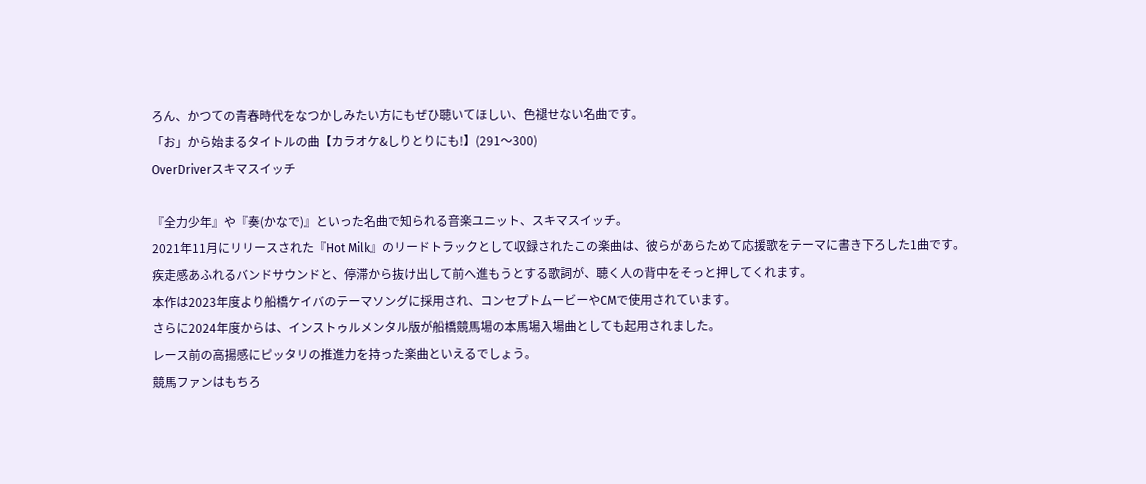ろん、かつての青春時代をなつかしみたい方にもぜひ聴いてほしい、色褪せない名曲です。
「お」から始まるタイトルの曲【カラオケ&しりとりにも!】(291〜300)
OverDriverスキマスイッチ

『全力少年』や『奏(かなで)』といった名曲で知られる音楽ユニット、スキマスイッチ。
2021年11月にリリースされた『Hot Milk』のリードトラックとして収録されたこの楽曲は、彼らがあらためて応援歌をテーマに書き下ろした1曲です。
疾走感あふれるバンドサウンドと、停滞から抜け出して前へ進もうとする歌詞が、聴く人の背中をそっと押してくれます。
本作は2023年度より船橋ケイバのテーマソングに採用され、コンセプトムービーやCMで使用されています。
さらに2024年度からは、インストゥルメンタル版が船橋競馬場の本馬場入場曲としても起用されました。
レース前の高揚感にピッタリの推進力を持った楽曲といえるでしょう。
競馬ファンはもちろ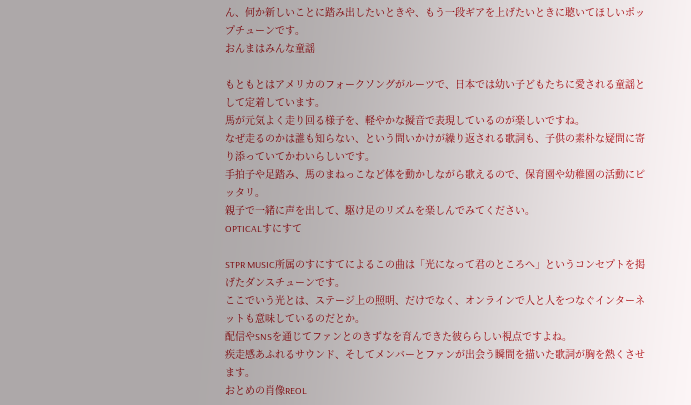ん、何か新しいことに踏み出したいときや、もう一段ギアを上げたいときに聴いてほしいポップチューンです。
おんまはみんな童謡

もともとはアメリカのフォークソングがルーツで、日本では幼い子どもたちに愛される童謡として定着しています。
馬が元気よく走り回る様子を、軽やかな擬音で表現しているのが楽しいですね。
なぜ走るのかは誰も知らない、という問いかけが繰り返される歌詞も、子供の素朴な疑問に寄り添っていてかわいらしいです。
手拍子や足踏み、馬のまねっこなど体を動かしながら歌えるので、保育園や幼稚園の活動にピッタリ。
親子で一緒に声を出して、駆け足のリズムを楽しんでみてください。
OPTICALすにすて

STPR MUSIC所属のすにすてによるこの曲は「光になって君のところへ」というコンセプトを掲げたダンスチューンです。
ここでいう光とは、ステージ上の照明、だけでなく、オンラインで人と人をつなぐインターネットも意味しているのだとか。
配信やSNSを通じてファンとのきずなを育んできた彼ららしい視点ですよね。
疾走感あふれるサウンド、そしてメンバーとファンが出会う瞬間を描いた歌詞が胸を熱くさせます。
おとめの肖像REOL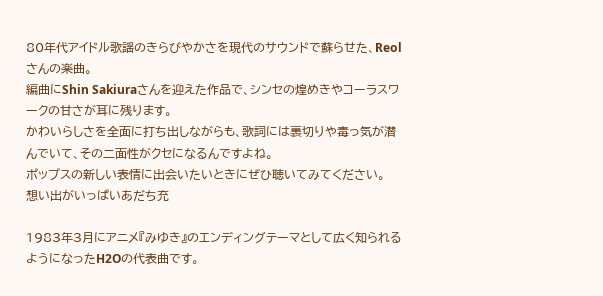80年代アイドル歌謡のきらびやかさを現代のサウンドで蘇らせた、Reolさんの楽曲。
編曲にShin Sakiuraさんを迎えた作品で、シンセの煌めきやコーラスワークの甘さが耳に残ります。
かわいらしさを全面に打ち出しながらも、歌詞には裏切りや毒っ気が潜んでいて、その二面性がクセになるんですよね。
ポップスの新しい表情に出会いたいときにぜひ聴いてみてください。
想い出がいっぱいあだち充

1983年3月にアニメ『みゆき』のエンディングテーマとして広く知られるようになったH2Oの代表曲です。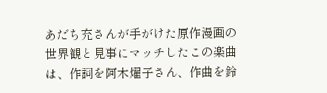あだち充さんが手がけた原作漫画の世界観と見事にマッチしたこの楽曲は、作詞を阿木燿子さん、作曲を鈴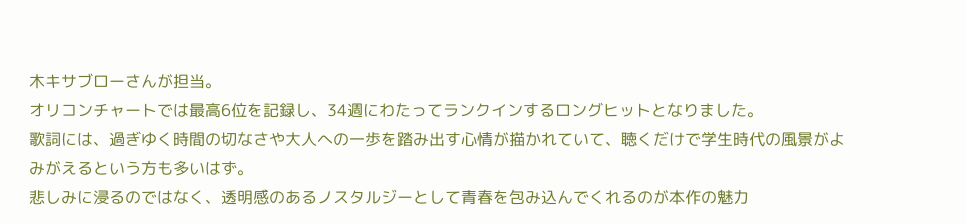木キサブローさんが担当。
オリコンチャートでは最高6位を記録し、34週にわたってランクインするロングヒットとなりました。
歌詞には、過ぎゆく時間の切なさや大人への一歩を踏み出す心情が描かれていて、聴くだけで学生時代の風景がよみがえるという方も多いはず。
悲しみに浸るのではなく、透明感のあるノスタルジーとして青春を包み込んでくれるのが本作の魅力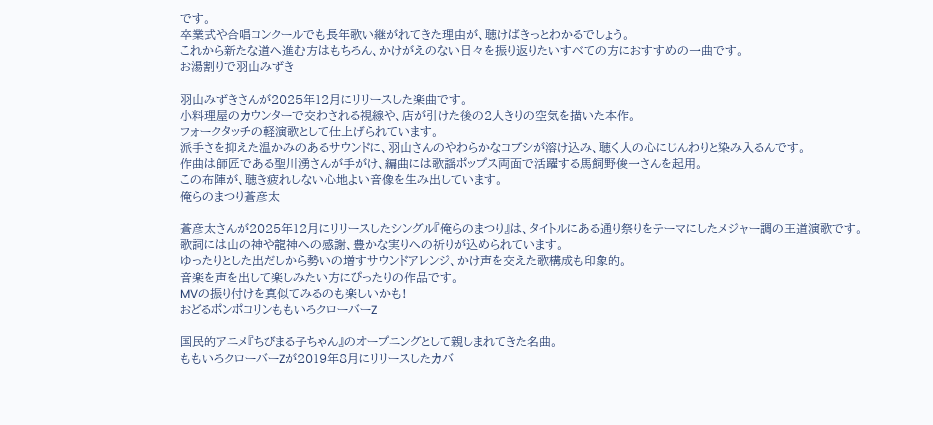です。
卒業式や合唱コンクールでも長年歌い継がれてきた理由が、聴けばきっとわかるでしょう。
これから新たな道へ進む方はもちろん、かけがえのない日々を振り返りたいすべての方におすすめの一曲です。
お湯割りで羽山みずき

羽山みずきさんが2025年12月にリリースした楽曲です。
小料理屋のカウンターで交わされる視線や、店が引けた後の2人きりの空気を描いた本作。
フォークタッチの軽演歌として仕上げられています。
派手さを抑えた温かみのあるサウンドに、羽山さんのやわらかなコブシが溶け込み、聴く人の心にじんわりと染み入るんです。
作曲は師匠である聖川湧さんが手がけ、編曲には歌謡ポップス両面で活躍する馬飼野俊一さんを起用。
この布陣が、聴き疲れしない心地よい音像を生み出しています。
俺らのまつり蒼彦太

蒼彦太さんが2025年12月にリリースしたシングル『俺らのまつり』は、タイトルにある通り祭りをテーマにしたメジャー調の王道演歌です。
歌詞には山の神や龍神への感謝、豊かな実りへの祈りが込められています。
ゆったりとした出だしから勢いの増すサウンドアレンジ、かけ声を交えた歌構成も印象的。
音楽を声を出して楽しみたい方にぴったりの作品です。
MVの振り付けを真似てみるのも楽しいかも!
おどるポンポコリンももいろクローバーZ

国民的アニメ『ちびまる子ちゃん』のオープニングとして親しまれてきた名曲。
ももいろクローバーZが2019年8月にリリースしたカバ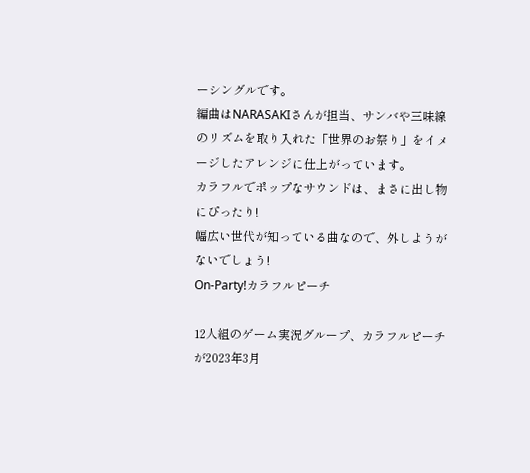ーシングルです。
編曲はNARASAKIさんが担当、サンバや三味線のリズムを取り入れた「世界のお祭り」をイメージしたアレンジに仕上がっています。
カラフルでポップなサウンドは、まさに出し物にぴったり!
幅広い世代が知っている曲なので、外しようがないでしょう!
On-Party!カラフルピーチ

12人組のゲーム実況グループ、カラフルピーチが2023年3月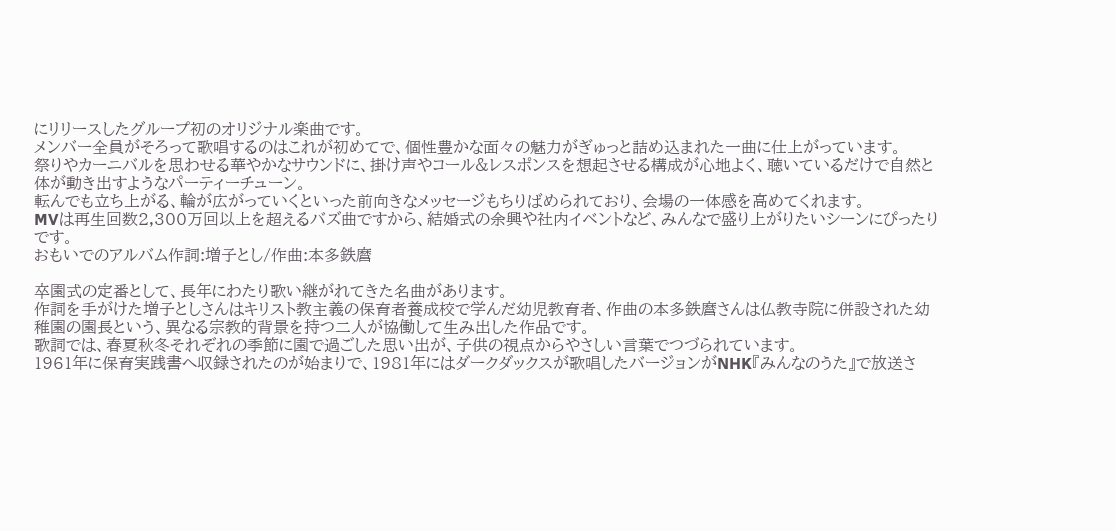にリリースしたグループ初のオリジナル楽曲です。
メンバー全員がそろって歌唱するのはこれが初めてで、個性豊かな面々の魅力がぎゅっと詰め込まれた一曲に仕上がっています。
祭りやカーニバルを思わせる華やかなサウンドに、掛け声やコール&レスポンスを想起させる構成が心地よく、聴いているだけで自然と体が動き出すようなパーティーチューン。
転んでも立ち上がる、輪が広がっていくといった前向きなメッセージもちりばめられており、会場の一体感を高めてくれます。
MVは再生回数2,300万回以上を超えるバズ曲ですから、結婚式の余興や社内イベントなど、みんなで盛り上がりたいシーンにぴったりです。
おもいでのアルバム作詞:増子とし/作曲:本多鉄麿

卒園式の定番として、長年にわたり歌い継がれてきた名曲があります。
作詞を手がけた増子としさんはキリスト教主義の保育者養成校で学んだ幼児教育者、作曲の本多鉄麿さんは仏教寺院に併設された幼稚園の園長という、異なる宗教的背景を持つ二人が協働して生み出した作品です。
歌詞では、春夏秋冬それぞれの季節に園で過ごした思い出が、子供の視点からやさしい言葉でつづられています。
1961年に保育実践書へ収録されたのが始まりで、1981年にはダークダックスが歌唱したバージョンがNHK『みんなのうた』で放送さ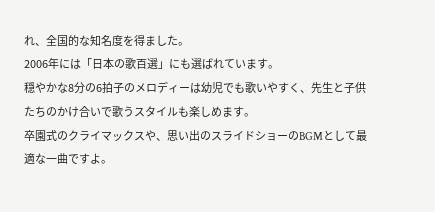れ、全国的な知名度を得ました。
2006年には「日本の歌百選」にも選ばれています。
穏やかな8分の6拍子のメロディーは幼児でも歌いやすく、先生と子供たちのかけ合いで歌うスタイルも楽しめます。
卒園式のクライマックスや、思い出のスライドショーのBGMとして最適な一曲ですよ。